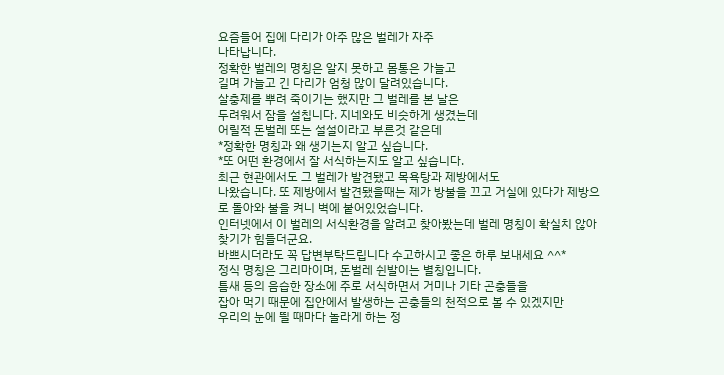요즘들어 집에 다리가 아주 많은 벌레가 자주
나타납니다.
정확한 벌레의 명칭은 알지 못하고 몸통은 가늘고
길며 가늘고 긴 다리가 엄청 많이 달려있습니다.
살충제를 뿌려 죽이기는 했지만 그 벌레를 본 날은
두려워서 잠을 설칩니다. 지네와도 비슷하게 생겼는데
어릴적 돈벌레 또는 설설이라고 부른것 같은데
*정확한 명칭과 왜 생기는지 알고 싶습니다.
*또 어떤 환경에서 잘 서식하는지도 알고 싶습니다.
최근 현관에서도 그 벌레가 발견됐고 목욕탕과 제방에서도
나왔습니다. 또 제방에서 발견됐을때는 제가 방불을 끄고 거실에 있다가 제방으로 돌아와 불을 켜니 벽에 붙어있었습니다.
인터넷에서 이 벌레의 서식환경을 알려고 찾아봤는데 벌레 명칭이 확실치 않아 찾기가 힘들더군요.
바쁘시더라도 꼭 답변부탁드립니다 수고하시고 좋은 하루 보내세요 ^^*
정식 명칭은 그리마이며, 돈벌레 쉰발이는 별칭입니다.
틈새 등의 음습한 장소에 주로 서식하면서 거미나 기타 곤충들을
잡아 먹기 때문에 집안에서 발생하는 곤충들의 천적으로 볼 수 있겠지만
우리의 눈에 띌 때마다 놀라게 하는 정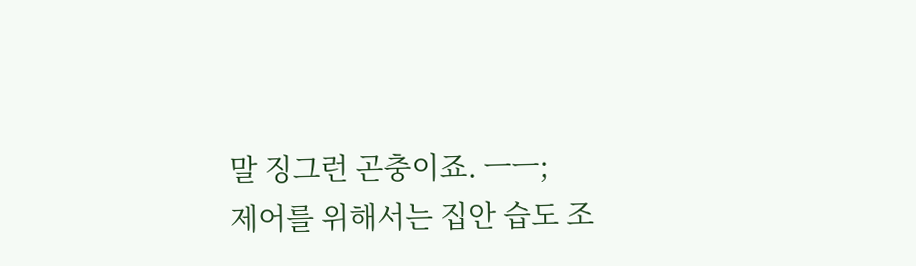말 징그런 곤충이죠. ㅡㅡ;
제어를 위해서는 집안 습도 조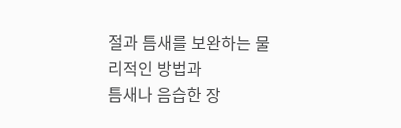절과 틈새를 보완하는 물리적인 방법과
틈새나 음습한 장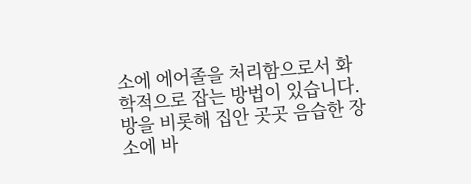소에 에어졸을 처리함으로서 화학적으로 잡는 방법이 있습니다.
방을 비롯해 집안 곳곳 음습한 장소에 바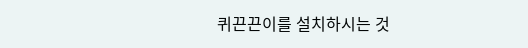퀴끈끈이를 설치하시는 것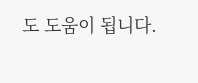도 도움이 됩니다.